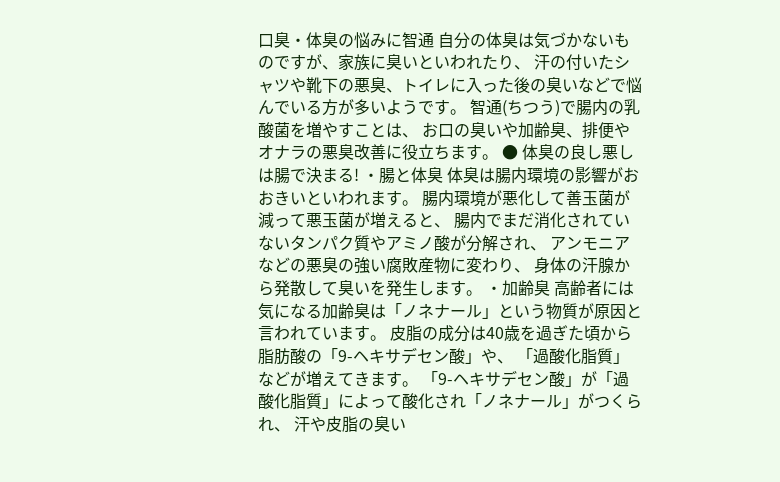口臭・体臭の悩みに智通 自分の体臭は気づかないものですが、家族に臭いといわれたり、 汗の付いたシャツや靴下の悪臭、トイレに入った後の臭いなどで悩んでいる方が多いようです。 智通(ちつう)で腸内の乳酸菌を増やすことは、 お口の臭いや加齢臭、排便やオナラの悪臭改善に役立ちます。 ● 体臭の良し悪しは腸で決まる! ・腸と体臭 体臭は腸内環境の影響がおおきいといわれます。 腸内環境が悪化して善玉菌が減って悪玉菌が増えると、 腸内でまだ消化されていないタンパク質やアミノ酸が分解され、 アンモニアなどの悪臭の強い腐敗産物に変わり、 身体の汗腺から発散して臭いを発生します。 ・加齢臭 高齢者には気になる加齢臭は「ノネナール」という物質が原因と言われています。 皮脂の成分は40歳を過ぎた頃から脂肪酸の「9-ヘキサデセン酸」や、 「過酸化脂質」などが増えてきます。 「9-ヘキサデセン酸」が「過酸化脂質」によって酸化され「ノネナール」がつくられ、 汗や皮脂の臭い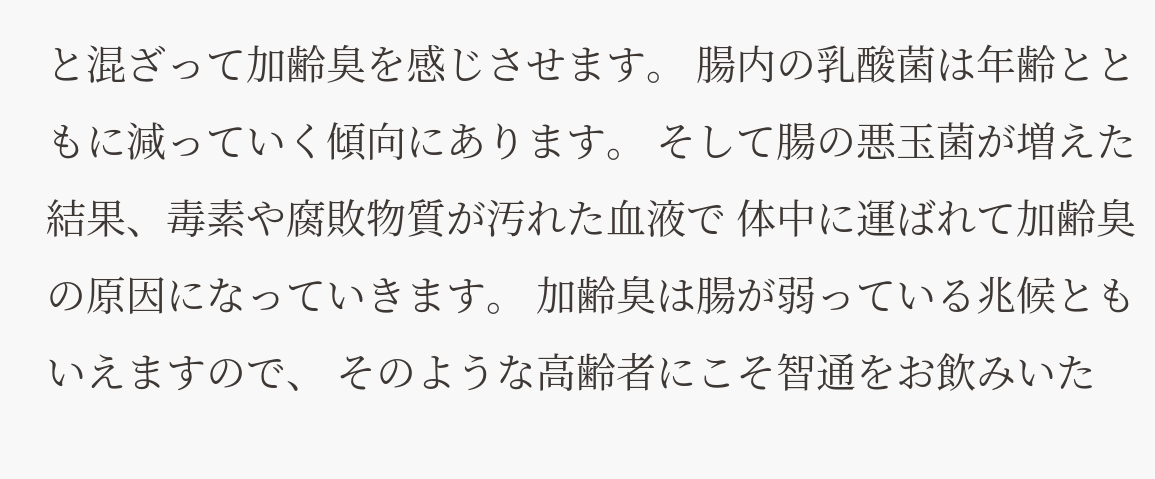と混ざって加齢臭を感じさせます。 腸内の乳酸菌は年齢とともに減っていく傾向にあります。 そして腸の悪玉菌が増えた結果、毒素や腐敗物質が汚れた血液で 体中に運ばれて加齢臭の原因になっていきます。 加齢臭は腸が弱っている兆候ともいえますので、 そのような高齢者にこそ智通をお飲みいた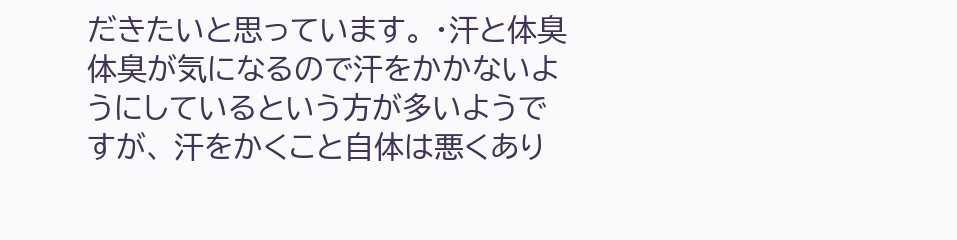だきたいと思っています。 ・汗と体臭 体臭が気になるので汗をかかないようにしているという方が多いようですが、 汗をかくこと自体は悪くあり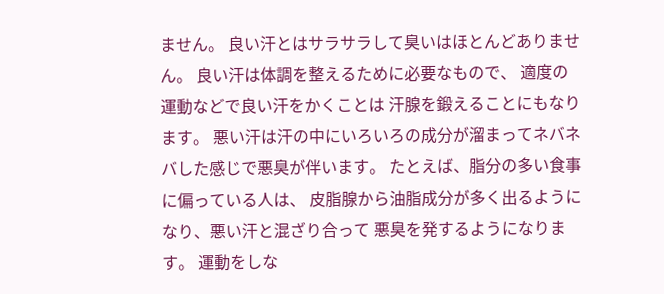ません。 良い汗とはサラサラして臭いはほとんどありません。 良い汗は体調を整えるために必要なもので、 適度の運動などで良い汗をかくことは 汗腺を鍛えることにもなります。 悪い汗は汗の中にいろいろの成分が溜まってネバネバした感じで悪臭が伴います。 たとえば、脂分の多い食事に偏っている人は、 皮脂腺から油脂成分が多く出るようになり、悪い汗と混ざり合って 悪臭を発するようになります。 運動をしな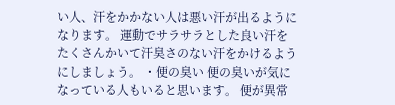い人、汗をかかない人は悪い汗が出るようになります。 運動でサラサラとした良い汗をたくさんかいて汗臭さのない汗をかけるようにしましょう。 ・便の臭い 便の臭いが気になっている人もいると思います。 便が異常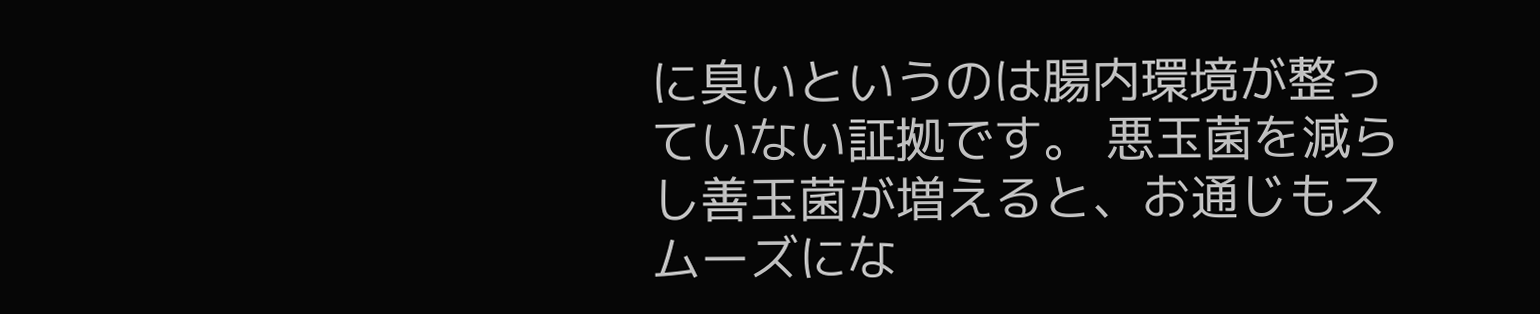に臭いというのは腸内環境が整っていない証拠です。 悪玉菌を減らし善玉菌が増えると、お通じもスムーズにな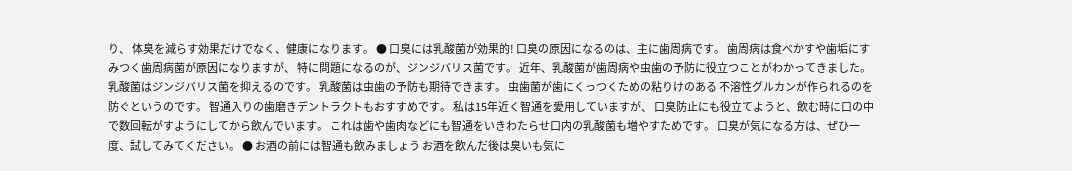り、 体臭を減らす効果だけでなく、健康になります。 ● 口臭には乳酸菌が効果的! 口臭の原因になるのは、主に歯周病です。 歯周病は食べかすや歯垢にすみつく歯周病菌が原因になりますが、 特に問題になるのが、ジンジバリス菌です。 近年、乳酸菌が歯周病や虫歯の予防に役立つことがわかってきました。 乳酸菌はジンジバリス菌を抑えるのです。 乳酸菌は虫歯の予防も期待できます。 虫歯菌が歯にくっつくための粘りけのある 不溶性グルカンが作られるのを防ぐというのです。 智通入りの歯磨きデントラクトもおすすめです。 私は15年近く智通を愛用していますが、 口臭防止にも役立てようと、飲む時に口の中で数回転がすようにしてから飲んでいます。 これは歯や歯肉などにも智通をいきわたらせ口内の乳酸菌も増やすためです。 口臭が気になる方は、ぜひ一度、試してみてください。 ● お酒の前には智通も飲みましょう お酒を飲んだ後は臭いも気に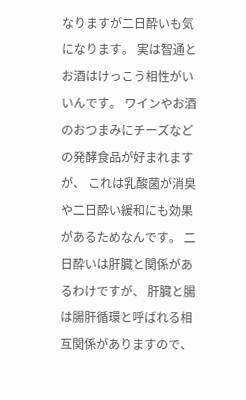なりますが二日酔いも気になります。 実は智通とお酒はけっこう相性がいいんです。 ワインやお酒のおつまみにチーズなどの発酵食品が好まれますが、 これは乳酸菌が消臭や二日酔い緩和にも効果があるためなんです。 二日酔いは肝臓と関係があるわけですが、 肝臓と腸は腸肝循環と呼ばれる相互関係がありますので、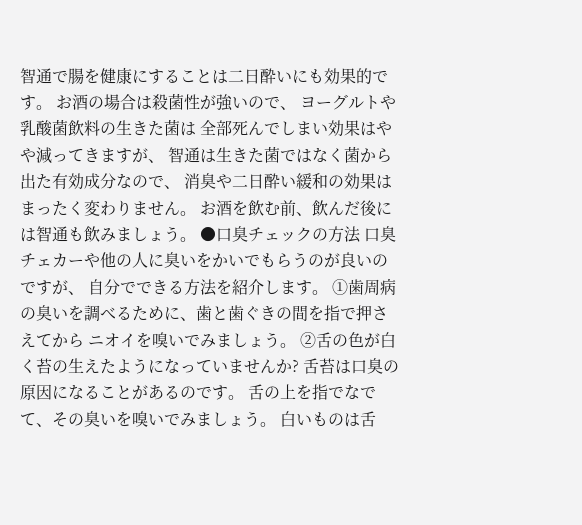智通で腸を健康にすることは二日酔いにも効果的です。 お酒の場合は殺菌性が強いので、 ヨーグルトや乳酸菌飲料の生きた菌は 全部死んでしまい効果はやや減ってきますが、 智通は生きた菌ではなく菌から出た有効成分なので、 消臭や二日酔い緩和の効果はまったく変わりません。 お酒を飲む前、飲んだ後には智通も飲みましょう。 ●口臭チェックの方法 口臭チェカーや他の人に臭いをかいでもらうのが良いのですが、 自分でできる方法を紹介します。 ①歯周病の臭いを調べるために、歯と歯ぐきの間を指で押さえてから ニオイを嗅いでみましょう。 ②舌の色が白く苔の生えたようになっていませんか? 舌苔は口臭の原因になることがあるのです。 舌の上を指でなでて、その臭いを嗅いでみましょう。 白いものは舌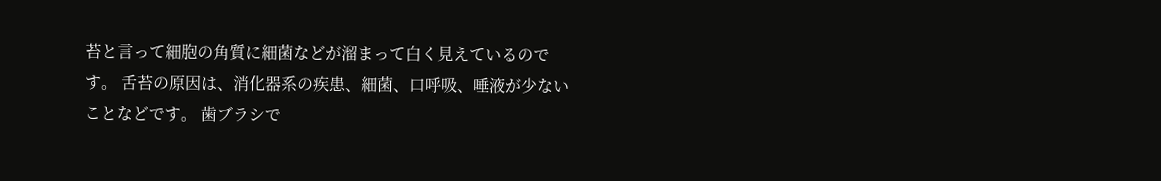苔と言って細胞の角質に細菌などが溜まって白く見えているのです。 舌苔の原因は、消化器系の疾患、細菌、口呼吸、唾液が少ないことなどです。 歯ブラシで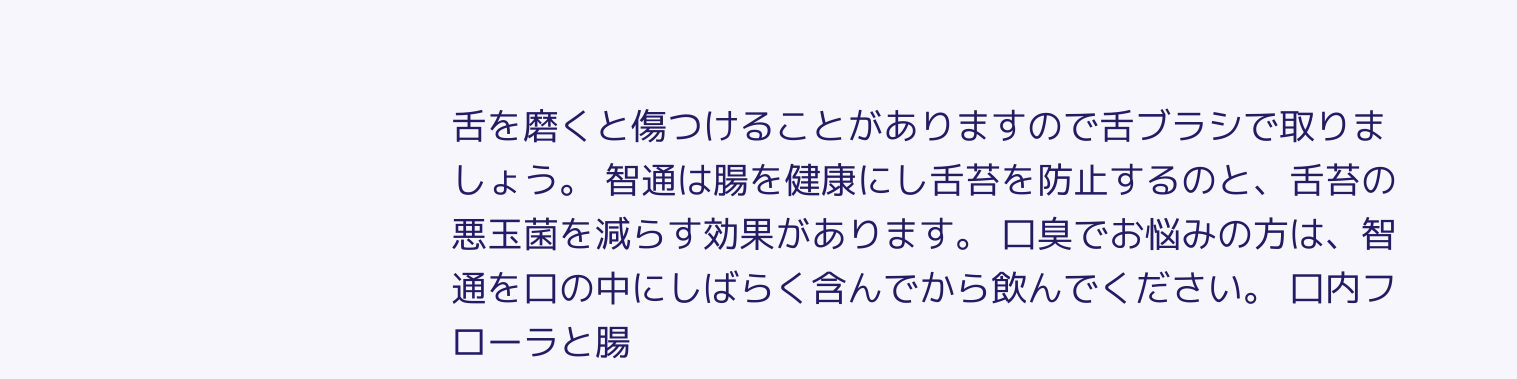舌を磨くと傷つけることがありますので舌ブラシで取りましょう。 智通は腸を健康にし舌苔を防止するのと、舌苔の悪玉菌を減らす効果があります。 口臭でお悩みの方は、智通を口の中にしばらく含んでから飲んでください。 口内フローラと腸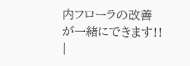内フローラの改善が一緒にできます!! |